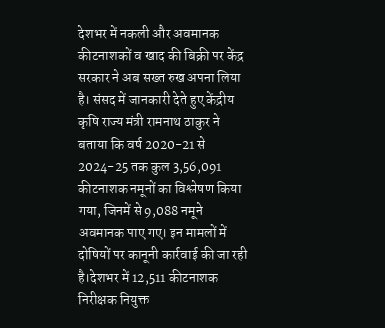देशभर में नकली और अवमानक कीटनाशकों व खाद की बिक्री पर केंद्र सरकार ने अब सख्त रुख अपना लिया है। संसद में जानकारी देते हुए केंद्रीय कृषि राज्य मंत्री रामनाथ ठाकुर ने बताया कि वर्ष 2020-21 से 2024-25 तक कुल 3,56,091 कीटनाशक नमूनों का विश्लेषण किया गया, जिनमें से 9,088 नमूने अवमानक पाए गए। इन मामलों में दोषियों पर कानूनी कार्रवाई की जा रही है।देशभर में 12,511 कीटनाशक निरीक्षक नियुक्त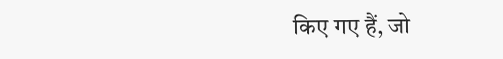किए गए हैं, जो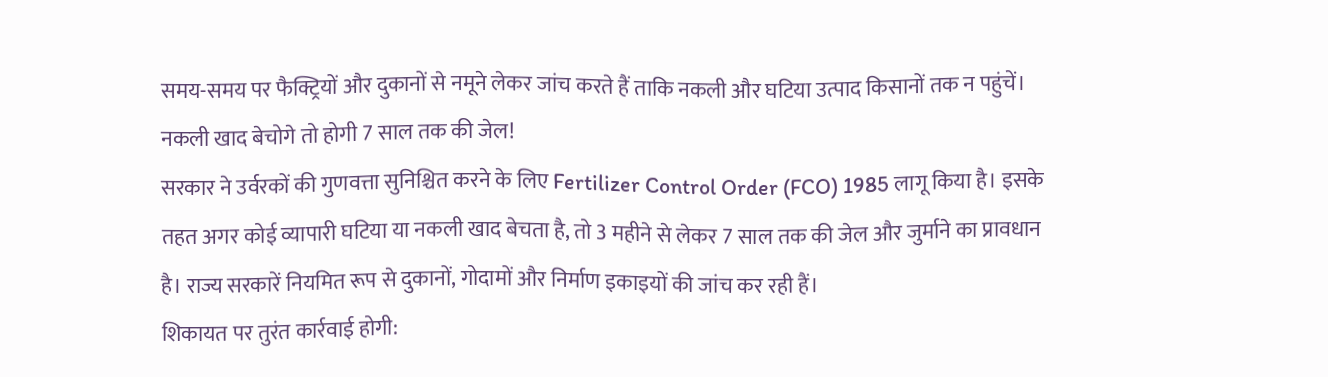समय-समय पर फैक्ट्रियों और दुकानों से नमूने लेकर जांच करते हैं ताकि नकली और घटिया उत्पाद किसानों तक न पहुंचें।
नकली खाद बेचोगे तो होगी 7 साल तक की जेल!
सरकार ने उर्वरकों की गुणवत्ता सुनिश्चित करने के लिए Fertilizer Control Order (FCO) 1985 लागू किया है। इसके तहत अगर कोई व्यापारी घटिया या नकली खाद बेचता है, तो 3 महीने से लेकर 7 साल तक की जेल और जुर्माने का प्रावधान है। राज्य सरकारें नियमित रूप से दुकानों, गोदामों और निर्माण इकाइयों की जांच कर रही हैं।
शिकायत पर तुरंत कार्रवाई होगी: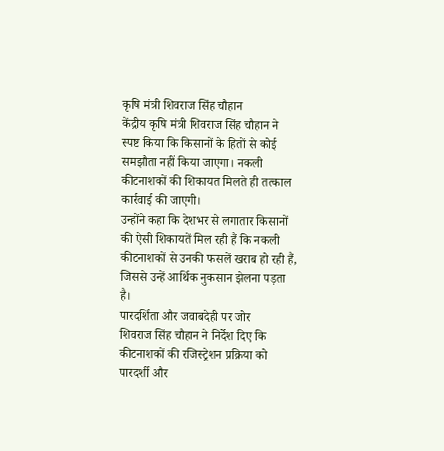कृषि मंत्री शिवराज सिंह चौहान
केंद्रीय कृषि मंत्री शिवराज सिंह चौहान ने स्पष्ट किया कि किसानों के हितों से कोई समझौता नहीं किया जाएगा। नकली कीटनाशकों की शिकायत मिलते ही तत्काल कार्रवाई की जाएगी।
उन्होंने कहा कि देशभर से लगातार किसानों की ऐसी शिकायतें मिल रही हैं कि नकली कीटनाशकों से उनकी फसलें खराब हो रही हैं, जिससे उन्हें आर्थिक नुकसान झेलना पड़ता है।
पारदर्शिता और जवाबदेही पर जोर
शिवराज सिंह चौहान ने निर्देश दिए कि कीटनाशकों की रजिस्ट्रेशन प्रक्रिया को पारदर्शी और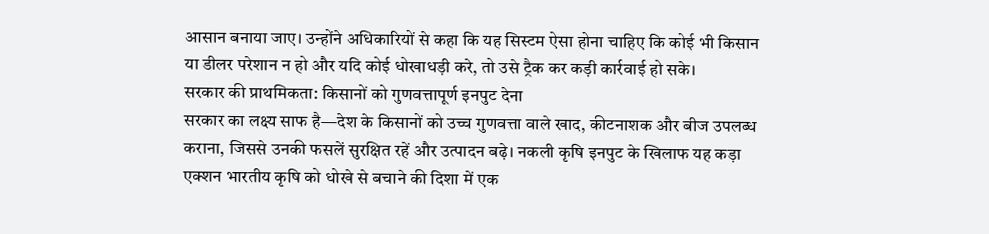आसान बनाया जाए। उन्होंने अधिकारियों से कहा कि यह सिस्टम ऐसा होना चाहिए कि कोई भी किसान या डीलर परेशान न हो और यदि कोई धोखाधड़ी करे, तो उसे ट्रैक कर कड़ी कार्रवाई हो सके।
सरकार की प्राथमिकता: किसानों को गुणवत्तापूर्ण इनपुट देना
सरकार का लक्ष्य साफ है—देश के किसानों को उच्च गुणवत्ता वाले खाद, कीटनाशक और बीज उपलब्ध कराना, जिससे उनकी फसलें सुरक्षित रहें और उत्पादन बढ़े। नकली कृषि इनपुट के खिलाफ यह कड़ा एक्शन भारतीय कृषि को धोखे से बचाने की दिशा में एक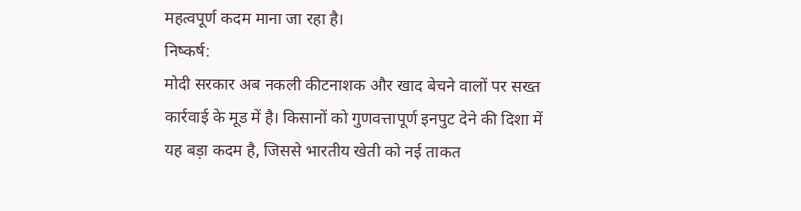महत्वपूर्ण कदम माना जा रहा है।
निष्कर्ष:
मोदी सरकार अब नकली कीटनाशक और खाद बेचने वालों पर सख्त कार्रवाई के मूड में है। किसानों को गुणवत्तापूर्ण इनपुट देने की दिशा में यह बड़ा कदम है, जिससे भारतीय खेती को नई ताकत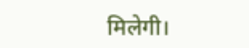मिलेगी।